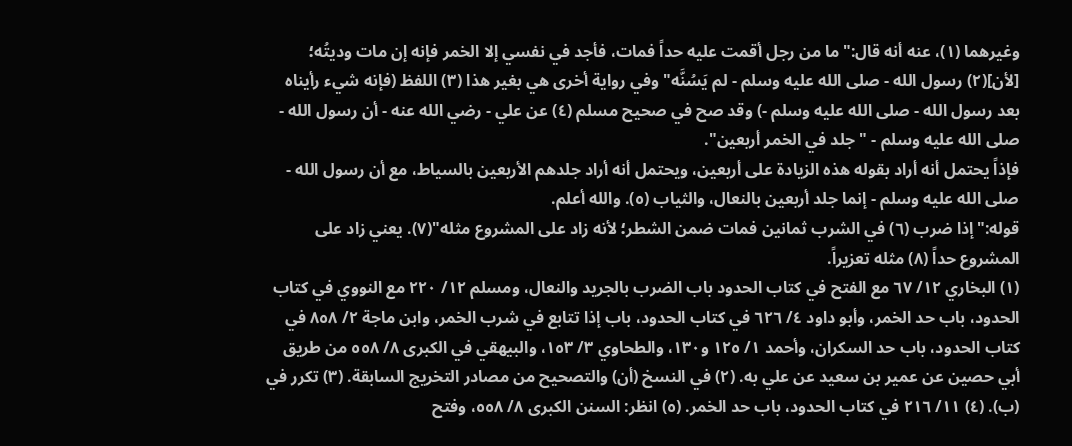وغيرهما (١)، عنه أنه قال:"ما من رجل أقمت عليه حداً فمات، فأجد في نفسي إلا الخمر فإنه إن مات وديتُه؛ [لأن](٢) رسول الله - صلى الله عليه وسلم - لم يَسُنَّه" وفي رواية أخرى هي بغير هذا (٣) اللفظ (فإنه شيء رأيناه بعد رسول الله - صلى الله عليه وسلم -) وقد صح في صحيح مسلم (٤) عن علي - رضي الله عنه - أن رسول الله - صلى الله عليه وسلم - "جلد في الخمر أربعين".
فإذاً يحتمل أنه أراد بقوله هذه الزيادة على أربعين، ويحتمل أنه أراد جلدهم الأربعين بالسياط، مع أن رسول الله - صلى الله عليه وسلم - إنما جلد أربعين بالنعال، والثياب (٥). والله أعلم.
قوله:"إذا ضرب (٦) في الشرب ثمانين فمات ضمن الشطر؛ لأنه زاد على المشروع مثله"(٧). يعني زاد على المشروع حداً (٨) مثله تعزيراً.
(١) البخاري ١٢/ ٦٧ مع الفتح في كتاب الحدود باب الضرب بالجريد والنعال، ومسلم ١٢/ ٢٢٠ مع النووي في كتاب الحدود، باب حد الخمر، وأبو داود ٤/ ٦٢٦ في كتاب الحدود، باب إذا تتابع في شرب الخمر، وابن ماجة ٢/ ٨٥٨ في كتاب الحدود، باب حد السكران، وأحمد ١/ ١٢٥ و١٣٠، والطحاوي ٣/ ١٥٣، والبيهقي في الكبرى ٨/ ٥٥٨ من طريق أبي حصين عن عمير بن سعيد عن علي به. (٢) في النسخ (أن) والتصحيح من مصادر التخريج السابقة. (٣) تكرر في (ب). (٤) ١١/ ٢١٦ في كتاب الحدود، باب حد الخمر. (٥) انظر: السنن الكبرى ٨/ ٥٥٨، وفتح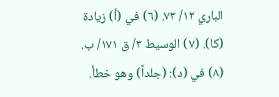الباري ١٢/ ٧٣. (٦) في (أ) زيادة (كا). (٧) الوسيط ٣/ ق ١٧١/ ب. (٨) في (د): (جلداً) وهو خطأ.